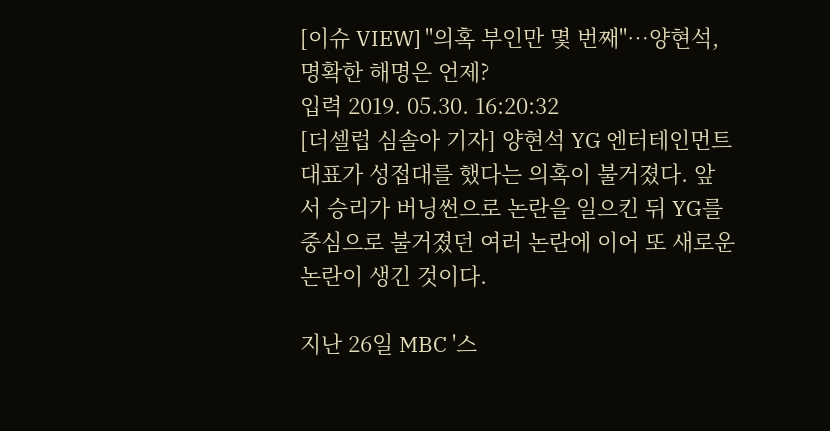[이슈 VIEW] "의혹 부인만 몇 번째"…양현석, 명확한 해명은 언제?
입력 2019. 05.30. 16:20:32
[더셀럽 심솔아 기자] 양현석 YG 엔터테인먼트 대표가 성접대를 했다는 의혹이 불거졌다. 앞서 승리가 버닝썬으로 논란을 일으킨 뒤 YG를 중심으로 불거졌던 여러 논란에 이어 또 새로운 논란이 생긴 것이다.

지난 26일 MBC '스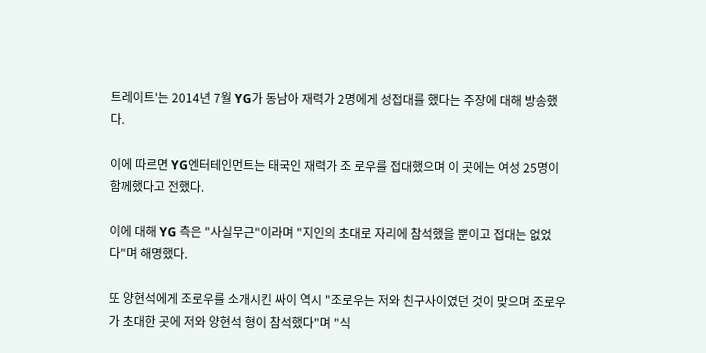트레이트'는 2014년 7월 YG가 동남아 재력가 2명에게 성접대를 했다는 주장에 대해 방송했다.

이에 따르면 YG엔터테인먼트는 태국인 재력가 조 로우를 접대했으며 이 곳에는 여성 25명이 함께했다고 전했다.

이에 대해 YG 측은 "사실무근"이라며 "지인의 초대로 자리에 참석했을 뿐이고 접대는 없었다"며 해명했다.

또 양현석에게 조로우를 소개시킨 싸이 역시 "조로우는 저와 친구사이였던 것이 맞으며 조로우가 초대한 곳에 저와 양현석 형이 참석했다"며 "식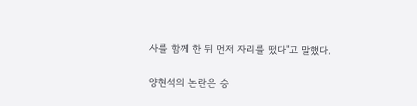사를 함께 한 뒤 먼저 자리를 떴다"고 말했다.

양현석의 논란은 승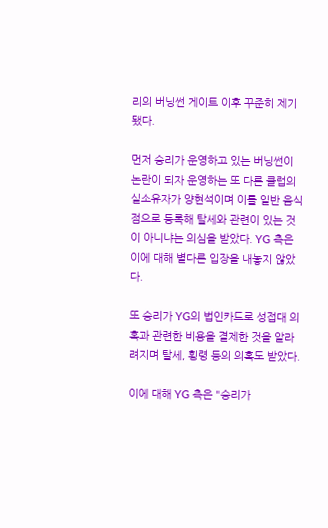리의 버닝썬 게이트 이후 꾸준히 제기됐다.

먼저 승리가 운영하고 있는 버닝썬이 논란이 되자 운영하는 또 다른 클럽의 실소유자가 양현석이며 이를 일반 음식점으로 등록해 탈세와 관련이 있는 것이 아니냐는 의심을 받았다. YG 측은 이에 대해 별다른 입장을 내놓지 않았다.

또 승리가 YG의 법인카드로 성접대 의혹과 관련한 비용을 결제한 것을 알라려지며 탈세, 횡령 등의 의혹도 받았다.

이에 대해 YG 측은 "승리가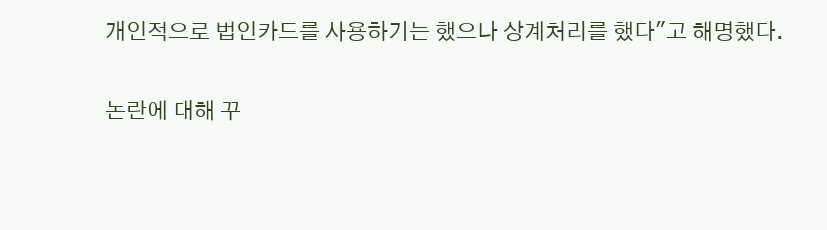개인적으로 법인카드를 사용하기는 했으나 상계처리를 했다"고 해명했다.

논란에 대해 꾸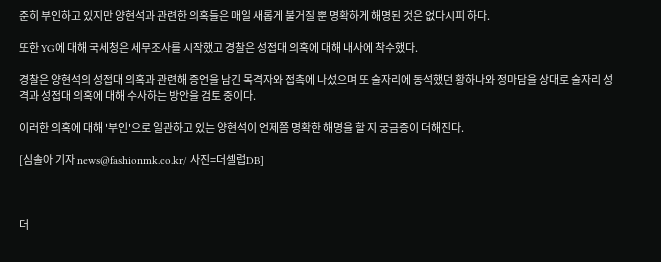준히 부인하고 있지만 양현석과 관련한 의혹들은 매일 새롭게 불거질 뿐 명확하게 해명된 것은 없다시피 하다.

또한 YG에 대해 국세청은 세무조사를 시작했고 경찰은 성접대 의혹에 대해 내사에 착수했다.

경찰은 양현석의 성접대 의혹과 관련해 증언을 남긴 목격자와 접촉에 나섰으며 또 술자리에 동석했던 황하나와 정마담을 상대로 술자리 성격과 성접대 의혹에 대해 수사하는 방안을 검토 중이다.

이러한 의혹에 대해 '부인'으로 일관하고 있는 양현석이 언제쯤 명확한 해명을 할 지 궁금증이 더해진다.

[심솔아 기자 news@fashionmk.co.kr/ 사진=더셀럽DB]



더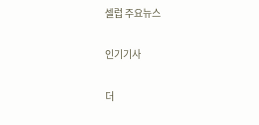셀럽 주요뉴스

인기기사

더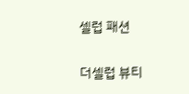셀럽 패션

더셀럽 뷰티